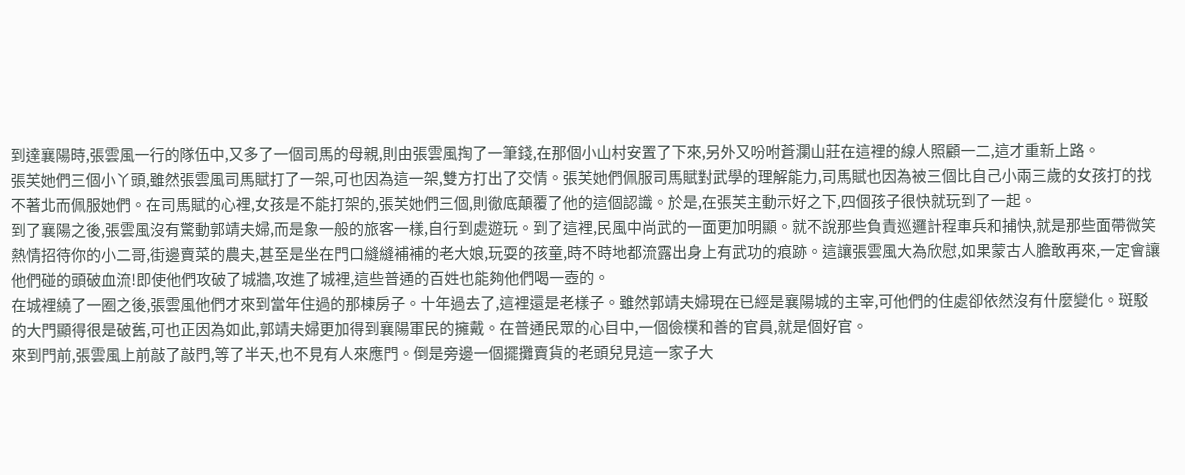到達襄陽時,張雲風一行的隊伍中,又多了一個司馬的母親,則由張雲風掏了一筆錢,在那個小山村安置了下來,另外又吩咐蒼瀾山莊在這裡的線人照顧一二,這才重新上路。
張芙她們三個小丫頭,雖然張雲風司馬賦打了一架,可也因為這一架,雙方打出了交情。張芙她們佩服司馬賦對武學的理解能力,司馬賦也因為被三個比自己小兩三歲的女孩打的找不著北而佩服她們。在司馬賦的心裡,女孩是不能打架的,張芙她們三個,則徹底顛覆了他的這個認識。於是,在張芙主動示好之下,四個孩子很快就玩到了一起。
到了襄陽之後,張雲風沒有驚動郭靖夫婦,而是象一般的旅客一樣,自行到處遊玩。到了這裡,民風中尚武的一面更加明顯。就不說那些負責巡邏計程車兵和捕快,就是那些面帶微笑熱情招待你的小二哥,街邊賣菜的農夫,甚至是坐在門口縫縫補補的老大娘,玩耍的孩童,時不時地都流露出身上有武功的痕跡。這讓張雲風大為欣慰,如果蒙古人膽敢再來,一定會讓他們碰的頭破血流!即使他們攻破了城牆,攻進了城裡,這些普通的百姓也能夠他們喝一壺的。
在城裡繞了一圈之後,張雲風他們才來到當年住過的那棟房子。十年過去了,這裡還是老樣子。雖然郭靖夫婦現在已經是襄陽城的主宰,可他們的住處卻依然沒有什麼變化。斑駁的大門顯得很是破舊,可也正因為如此,郭靖夫婦更加得到襄陽軍民的擁戴。在普通民眾的心目中,一個儉樸和善的官員,就是個好官。
來到門前,張雲風上前敲了敲門,等了半天,也不見有人來應門。倒是旁邊一個擺攤賣貨的老頭兒見這一家子大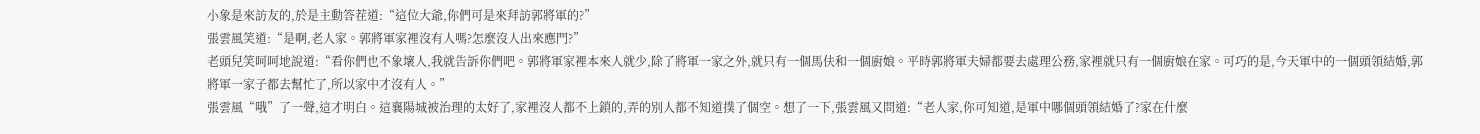小象是來訪友的,於是主動答茬道:“這位大爺,你們可是來拜訪郭將軍的?”
張雲風笑道:“是啊,老人家。郭將軍家裡沒有人嗎?怎麼沒人出來應門?”
老頭兒笑呵呵地說道:“看你們也不象壞人,我就告訴你們吧。郭將軍家裡本來人就少,除了將軍一家之外,就只有一個馬伕和一個廚娘。平時郭將軍夫婦都要去處理公務,家裡就只有一個廚娘在家。可巧的是,今天軍中的一個頭領結婚,郭將軍一家子都去幫忙了,所以家中才沒有人。”
張雲風“哦”了一聲,這才明白。這襄陽城被治理的太好了,家裡沒人都不上鎖的,弄的別人都不知道撲了個空。想了一下,張雲風又問道:“老人家,你可知道,是軍中哪個頭領結婚了?家在什麼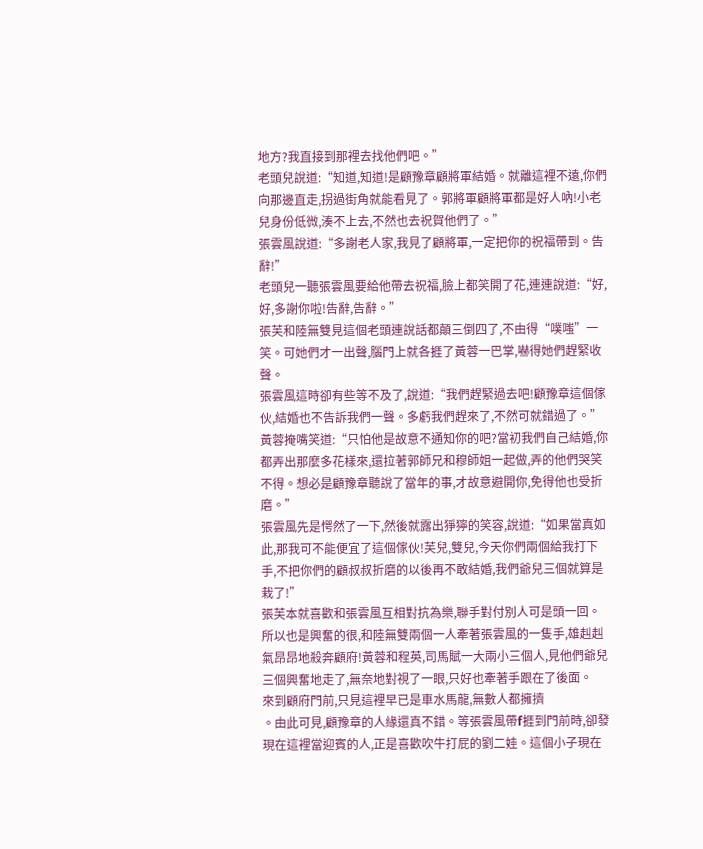地方?我直接到那裡去找他們吧。”
老頭兒說道:“知道,知道!是顧豫章顧將軍結婚。就離這裡不遠,你們向那邊直走,拐過街角就能看見了。郭將軍顧將軍都是好人吶!小老兒身份低微,湊不上去,不然也去祝賀他們了。”
張雲風說道:“多謝老人家,我見了顧將軍,一定把你的祝福帶到。告辭!”
老頭兒一聽張雲風要給他帶去祝福,臉上都笑開了花,連連說道:“好,好,多謝你啦!告辭,告辭。”
張芙和陸無雙見這個老頭連說話都顛三倒四了,不由得“噗嗤”一笑。可她們才一出聲,腦門上就各捱了黃蓉一巴掌,嚇得她們趕緊收聲。
張雲風這時卻有些等不及了,說道:“我們趕緊過去吧!顧豫章這個傢伙,結婚也不告訴我們一聲。多虧我們趕來了,不然可就錯過了。”
黃蓉掩嘴笑道:“只怕他是故意不通知你的吧?當初我們自己結婚,你都弄出那麼多花樣來,還拉著郭師兄和穆師姐一起做,弄的他們哭笑不得。想必是顧豫章聽說了當年的事,才故意避開你,免得他也受折磨。”
張雲風先是愕然了一下,然後就露出猙獰的笑容,說道:“如果當真如此,那我可不能便宜了這個傢伙!芙兒,雙兒,今天你們兩個給我打下手,不把你們的顧叔叔折磨的以後再不敢結婚,我們爺兒三個就算是栽了!”
張芙本就喜歡和張雲風互相對抗為樂,聯手對付別人可是頭一回。所以也是興奮的很,和陸無雙兩個一人牽著張雲風的一隻手,雄赳赳氣昂昂地殺奔顧府!黃蓉和程英,司馬賦一大兩小三個人,見他們爺兒三個興奮地走了,無奈地對視了一眼,只好也牽著手跟在了後面。
來到顧府門前,只見這裡早已是車水馬龍,無數人都擁擠
。由此可見,顧豫章的人緣還真不錯。等張雲風帶f捱到門前時,卻發現在這裡當迎賓的人,正是喜歡吹牛打屁的劉二娃。這個小子現在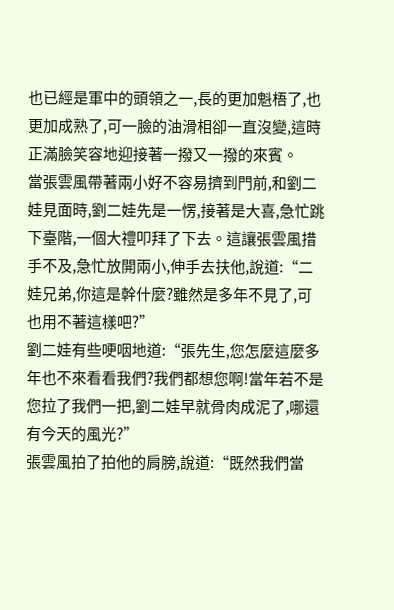也已經是軍中的頭領之一,長的更加魁梧了,也更加成熟了,可一臉的油滑相卻一直沒變,這時正滿臉笑容地迎接著一撥又一撥的來賓。
當張雲風帶著兩小好不容易擠到門前,和劉二娃見面時,劉二娃先是一愣,接著是大喜,急忙跳下臺階,一個大禮叩拜了下去。這讓張雲風措手不及,急忙放開兩小,伸手去扶他,說道:“二娃兄弟,你這是幹什麼?雖然是多年不見了,可也用不著這樣吧?”
劉二娃有些哽咽地道:“張先生,您怎麼這麼多年也不來看看我們?我們都想您啊!當年若不是您拉了我們一把,劉二娃早就骨肉成泥了,哪還有今天的風光?”
張雲風拍了拍他的肩膀,說道:“既然我們當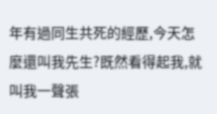年有過同生共死的經歷,今天怎麼還叫我先生?既然看得起我,就叫我一聲張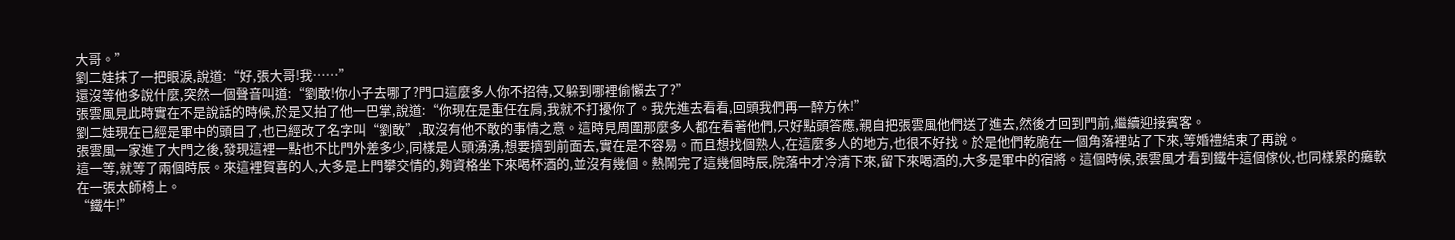大哥。”
劉二娃抹了一把眼淚,說道:“好,張大哥!我……”
還沒等他多說什麼,突然一個聲音叫道:“劉敢!你小子去哪了?門口這麼多人你不招待,又躲到哪裡偷懶去了?”
張雲風見此時實在不是說話的時候,於是又拍了他一巴掌,說道:“你現在是重任在肩,我就不打擾你了。我先進去看看,回頭我們再一醉方休!”
劉二娃現在已經是軍中的頭目了,也已經改了名字叫“劉敢”,取沒有他不敢的事情之意。這時見周圍那麼多人都在看著他們,只好點頭答應,親自把張雲風他們送了進去,然後才回到門前,繼續迎接賓客。
張雲風一家進了大門之後,發現這裡一點也不比門外差多少,同樣是人頭湧湧,想要擠到前面去,實在是不容易。而且想找個熟人,在這麼多人的地方,也很不好找。於是他們乾脆在一個角落裡站了下來,等婚禮結束了再說。
這一等,就等了兩個時辰。來這裡賀喜的人,大多是上門攀交情的,夠資格坐下來喝杯酒的,並沒有幾個。熱鬧完了這幾個時辰,院落中才冷清下來,留下來喝酒的,大多是軍中的宿將。這個時候,張雲風才看到鐵牛這個傢伙,也同樣累的癱軟在一張太師椅上。
“鐵牛!”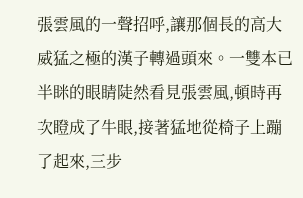張雲風的一聲招呼,讓那個長的高大威猛之極的漢子轉過頭來。一雙本已半眯的眼睛陡然看見張雲風,頓時再次瞪成了牛眼,接著猛地從椅子上蹦了起來,三步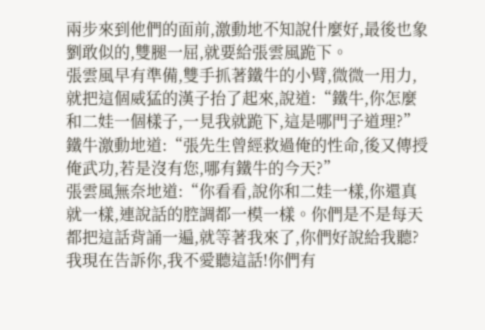兩步來到他們的面前,激動地不知說什麼好,最後也象劉敢似的,雙腿一屈,就要給張雲風跪下。
張雲風早有準備,雙手抓著鐵牛的小臂,微微一用力,就把這個威猛的漢子抬了起來,說道:“鐵牛,你怎麼和二娃一個樣子,一見我就跪下,這是哪門子道理?”
鐵牛激動地道:“張先生曾經救過俺的性命,後又傳授俺武功,若是沒有您,哪有鐵牛的今天?”
張雲風無奈地道:“你看看,說你和二娃一樣,你還真就一樣,連說話的腔調都一模一樣。你們是不是每天都把這話背誦一遍,就等著我來了,你們好說給我聽?我現在告訴你,我不愛聽這話!你們有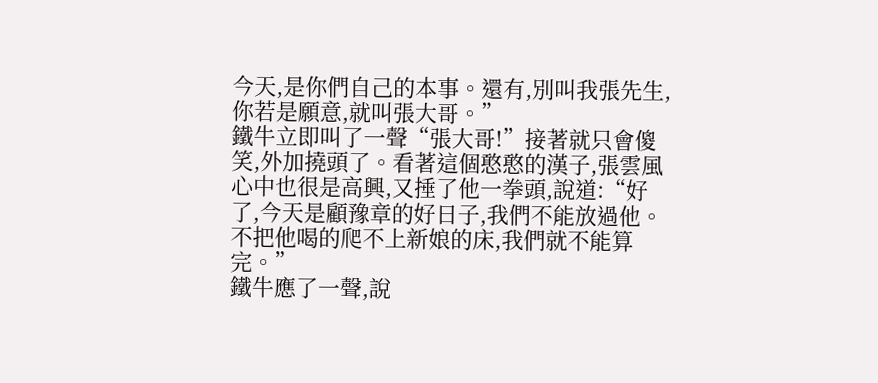今天,是你們自己的本事。還有,別叫我張先生,你若是願意,就叫張大哥。”
鐵牛立即叫了一聲“張大哥!”接著就只會傻笑,外加撓頭了。看著這個憨憨的漢子,張雲風心中也很是高興,又捶了他一拳頭,說道:“好了,今天是顧豫章的好日子,我們不能放過他。不把他喝的爬不上新娘的床,我們就不能算完。”
鐵牛應了一聲,說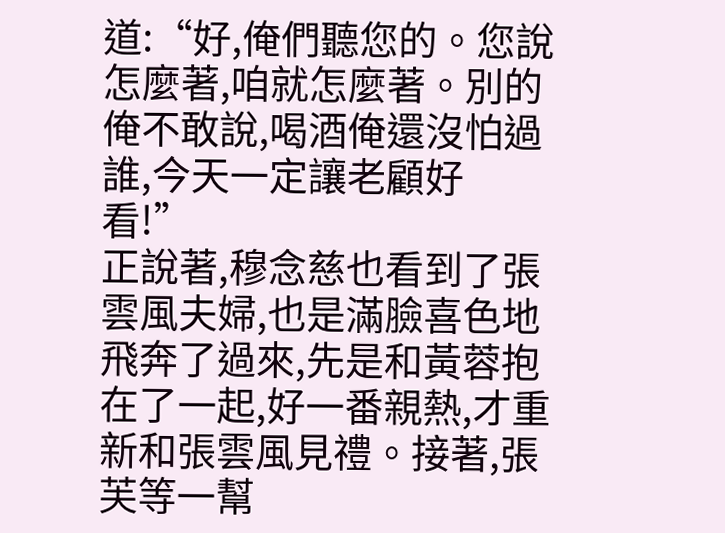道:“好,俺們聽您的。您說怎麼著,咱就怎麼著。別的俺不敢說,喝酒俺還沒怕過誰,今天一定讓老顧好看!”
正說著,穆念慈也看到了張雲風夫婦,也是滿臉喜色地飛奔了過來,先是和黃蓉抱在了一起,好一番親熱,才重新和張雲風見禮。接著,張芙等一幫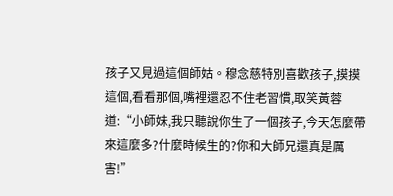孩子又見過這個師姑。穆念慈特別喜歡孩子,摸摸這個,看看那個,嘴裡還忍不住老習慣,取笑黃蓉道:“小師妹,我只聽說你生了一個孩子,今天怎麼帶來這麼多?什麼時候生的?你和大師兄還真是厲害!”